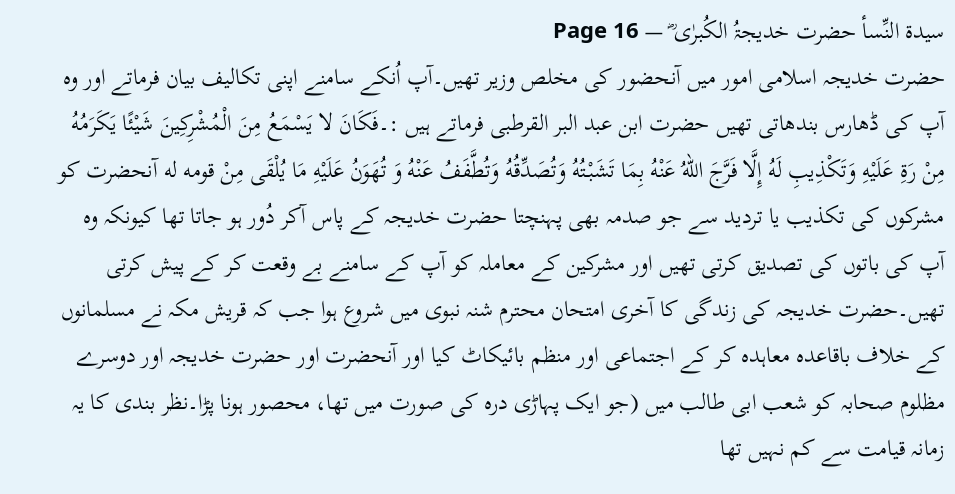سیدۃ النِّسأ حضرت خدیجۃُ الکُبرٰی ؓ — Page 16
حضرت خدیجہ اسلامی امور میں آنحضور کی مخلص وزیر تھیں۔آپ اُنکے سامنے اپنی تکالیف بیان فرماتے اور وہ آپ کی ڈھارس بندھاتی تھیں حضرت ابن عبد البر القرطبی فرماتے ہیں :۔فَكَانَ لا يَسْمَعُ مِنَ الْمُشْرِكِينَ شَيْئًا يَكَرَمُهُ مِنْ رَةِ عَلَيْهِ وَتَكْذِيبِ لَهُ إِلَّا فَرَّجَ اللهُ عَنْهُ بِمَا تَشَبْتُهُ وَتُصَدِّقُهُ وَتُطَّفَفُ عَنْهُ وَ تُهَوَنُ عَلَيْهِ مَا يُلْقَى مِنْ قومه له آنحضرت کو مشرکوں کی تکذیب یا تردید سے جو صدمہ بھی پہنچتا حضرت خدیجہ کے پاس آکر دُور ہو جاتا تھا کیونکہ وہ آپ کی باتوں کی تصدیق کرتی تھیں اور مشرکین کے معاملہ کو آپ کے سامنے بے وقعت کر کے پیش کرتی تھیں۔حضرت خدیجہ کی زندگی کا آخری امتحان محترم شنہ نبوی میں شروع ہوا جب کہ قریش مکہ نے مسلمانوں کے خلاف باقاعدہ معاہدہ کر کے اجتماعی اور منظم بائیکاٹ کیا اور آنحضرت اور حضرت خدیجہ اور دوسرے مظلوم صحابہ کو شعب ابی طالب میں (جو ایک پہاڑی درہ کی صورت میں تھا، محصور ہونا پڑا۔نظر بندی کا یہ زمانہ قیامت سے کم نہیں تھا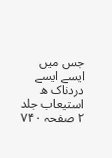جس میں ایسے ایسے دردناک ه استیعاب جلد ۲ صفحہ ۷۴۰